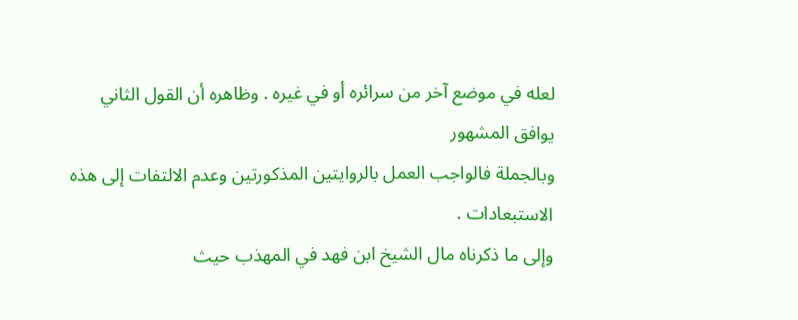لعله في موضع آخر من سرائره أو في غيره . وظاهره أن القول الثاني
يوافق المشهور
وبالجملة فالواجب العمل بالروايتين المذكورتين وعدم الالتفات إلى هذه
الاستبعادات .
وإلى ما ذكرناه مال الشيخ ابن فهد في المهذب حيث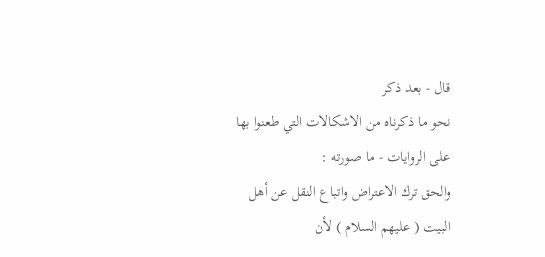قال - بعد ذكر
نحو ما ذكرناه من الاشكالات التي طعنوا بها على الروايات - ما صورته :
والحق ترك الاعتراض واتباع النقل عن أهل البيت ( عليهم السلام ) لأن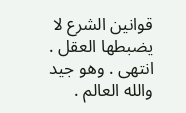قوانين الشرع لا يضبطها العقل . انتهى . وهو جيد والله العالم .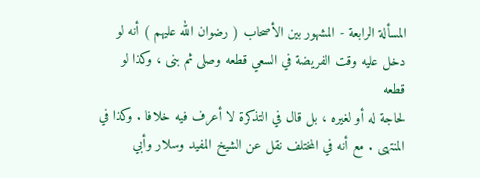المسألة الرابعة - المشهور بين الأصحاب ( رضوان الله عليهم ) أنه لو
دخل عليه وقت الفريضة في السعي قطعه وصلى ثم بنى ، وكذا لو قطعه
لحاجة له أو لغيره ، بل قال في التذكرة لا أعرف فيه خلافا . وكذا في
المنتهى . مع أنه في المختلف نقل عن الشيخ المفيد وسلار وأبي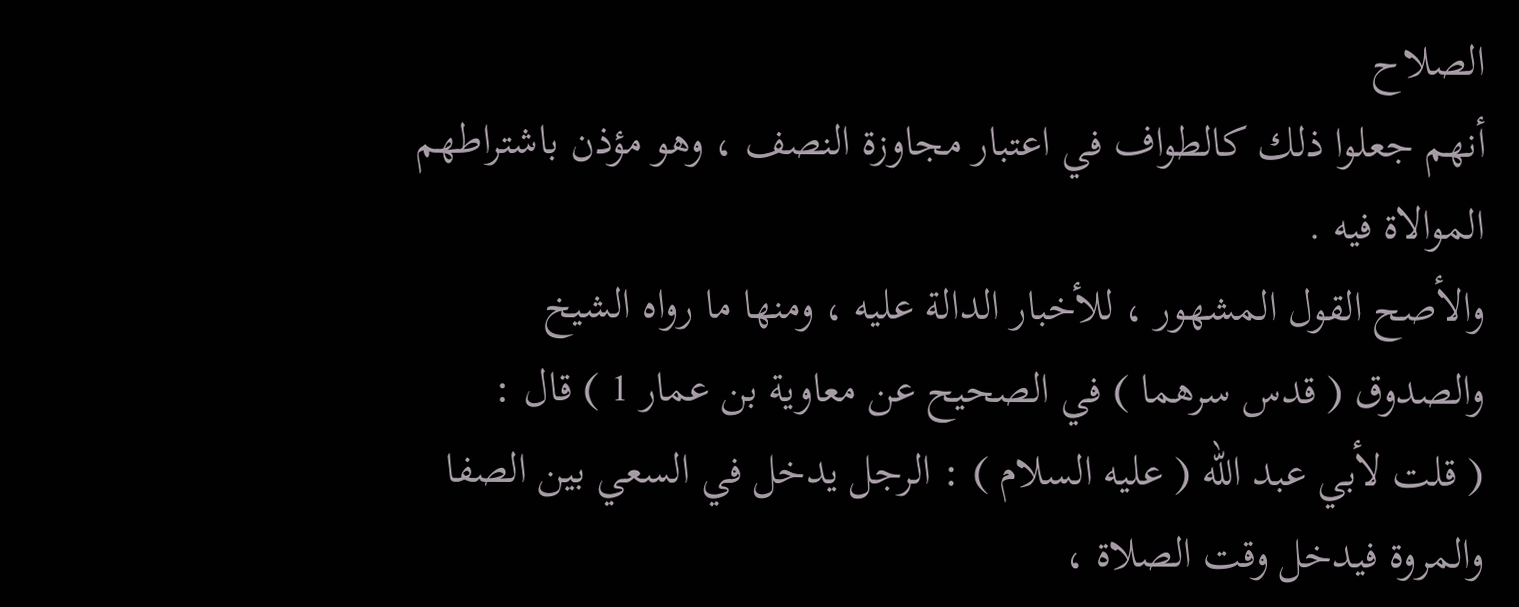الصلاح
أنهم جعلوا ذلك كالطواف في اعتبار مجاوزة النصف ، وهو مؤذن باشتراطهم
الموالاة فيه .
والأصح القول المشهور ، للأخبار الدالة عليه ، ومنها ما رواه الشيخ
والصدوق ( قدس سرهما ) في الصحيح عن معاوية بن عمار 1 ) قال :
( قلت لأبي عبد الله ( عليه السلام ) : الرجل يدخل في السعي بين الصفا
والمروة فيدخل وقت الصلاة ،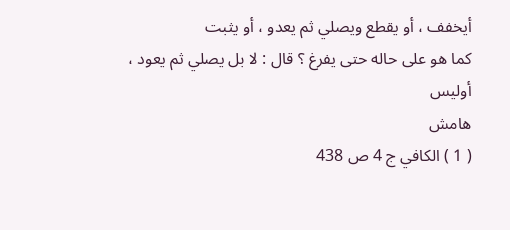أيخفف ، أو يقطع ويصلي ثم يعدو ، أو يثبت
كما هو على حاله حتى يفرغ ؟ قال : لا بل يصلي ثم يعود ، أوليس
هامش
( 1 ) الكافي ج 4 ص 438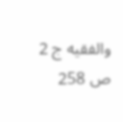والفقيه ج 2 ص 258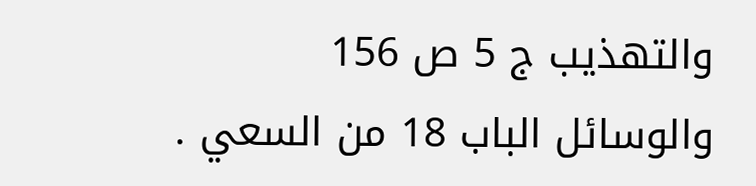والتهذيب ج 5 ص 156
والوسائل الباب 18 من السعي .